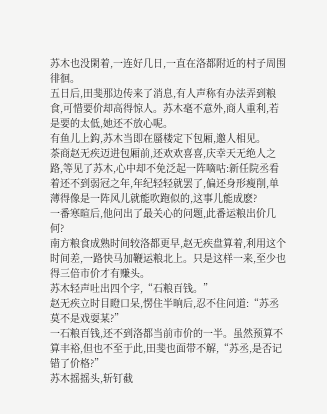苏木也没閑着,一连好几日,一直在洛都附近的村子周围徘徊。
五日后,田斐那边传来了消息,有人声称有办法弄到粮食,可惜要价却高得惊人。苏木毫不意外,商人重利,若是要的太低,她还不放心呢。
有鱼儿上鈎,苏木当即在蜃楼定下包厢,邀人相见。
茶商赵无疾迈进包厢前,还欢欢喜喜,庆幸天无绝人之路,等见了苏木,心中却不免泛起一阵嘀咕:新任院丞看着还不到弱冠之年,年纪轻轻就罢了,偏还身形瘦削,单薄得像是一阵风儿就能吹跑似的,这事儿能成麽?
一番寒暄后,他问出了最关心的问题,此番运粮出价几何?
南方粮食成熟时间较洛都更早,赵无疾盘算着,利用这个时间差,一路快马加鞭运粮北上。只是这样一来,至少也得三倍市价才有赚头。
苏木轻声吐出四个字,“石粮百钱。”
赵无疾立时目瞪口呆,愣住半晌后,忍不住问道:“苏丞莫不是戏耍某?”
一石粮百钱,还不到洛都当前市价的一半。虽然预算不算丰裕,但也不至于此,田斐也面带不解,“苏丞,是否记错了价格?”
苏木摇摇头,斩钉截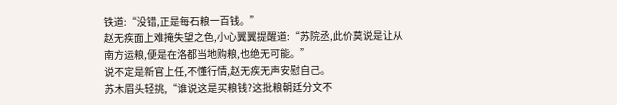铁道:“没错,正是每石粮一百钱。”
赵无疾面上难掩失望之色,小心翼翼提醒道:“苏院丞,此价莫说是让从南方运粮,便是在洛都当地购粮,也绝无可能。”
说不定是新官上任,不懂行情,赵无疾无声安慰自己。
苏木眉头轻挑,“谁说这是买粮钱?这批粮朝廷分文不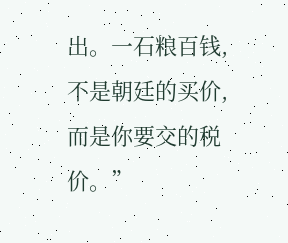出。一石粮百钱,不是朝廷的买价,而是你要交的税价。”